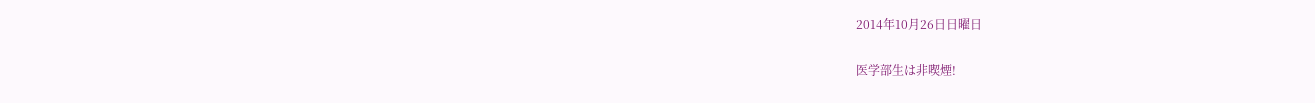2014年10月26日日曜日

医学部生は非喫煙!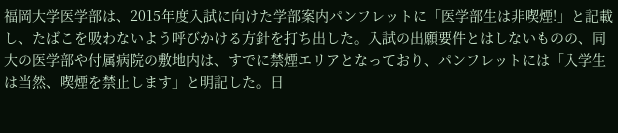福岡大学医学部は、2015年度入試に向けた学部案内パンフレットに「医学部生は非喫煙!」と記載し、たばこを吸わないよう呼びかける方針を打ち出した。入試の出願要件とはしないものの、同大の医学部や付属病院の敷地内は、すでに禁煙エリアとなっており、パンフレットには「入学生は当然、喫煙を禁止します」と明記した。日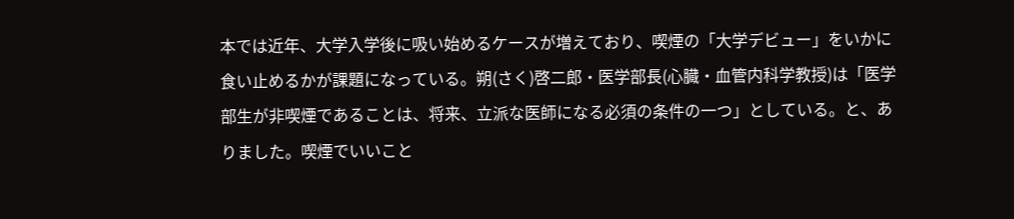本では近年、大学入学後に吸い始めるケースが増えており、喫煙の「大学デビュー」をいかに食い止めるかが課題になっている。朔(さく)啓二郎・医学部長(心臓・血管内科学教授)は「医学部生が非喫煙であることは、将来、立派な医師になる必須の条件の一つ」としている。と、ありました。喫煙でいいこと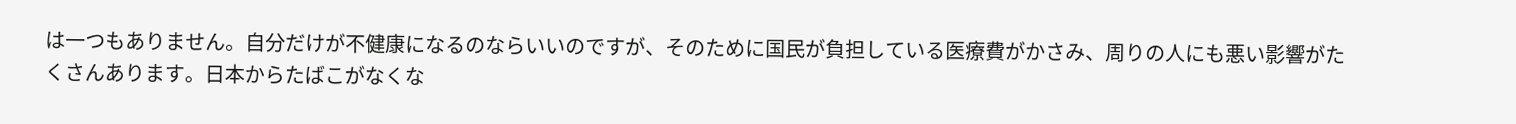は一つもありません。自分だけが不健康になるのならいいのですが、そのために国民が負担している医療費がかさみ、周りの人にも悪い影響がたくさんあります。日本からたばこがなくな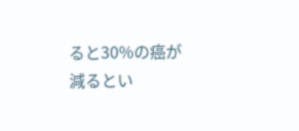ると30%の癌が減るとい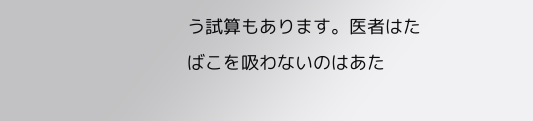う試算もあります。医者はたばこを吸わないのはあた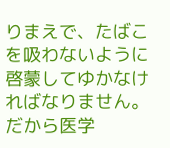りまえで、たばこを吸わないように啓蒙してゆかなければなりません。だから医学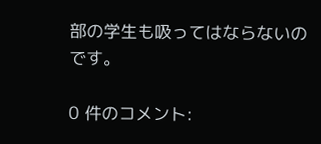部の学生も吸ってはならないのです。

0 件のコメント: